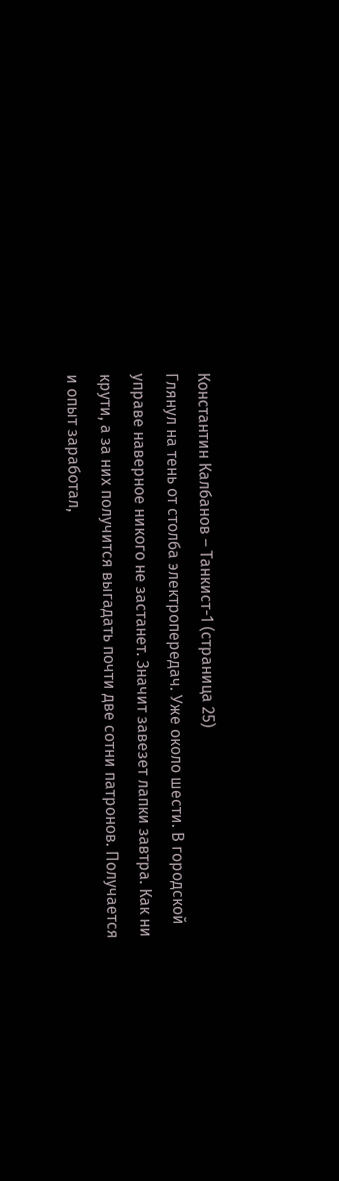Константин Калбанов – Танкист-1 (страница 25)
Глянул на тень от столба электропередач. Уже около шести. В городской управе наверное никого не застанет. Значит завезет лапки завтра. Как ни крути, а за них получится выгадать почти две сотни патронов. Получается и опыт заработал,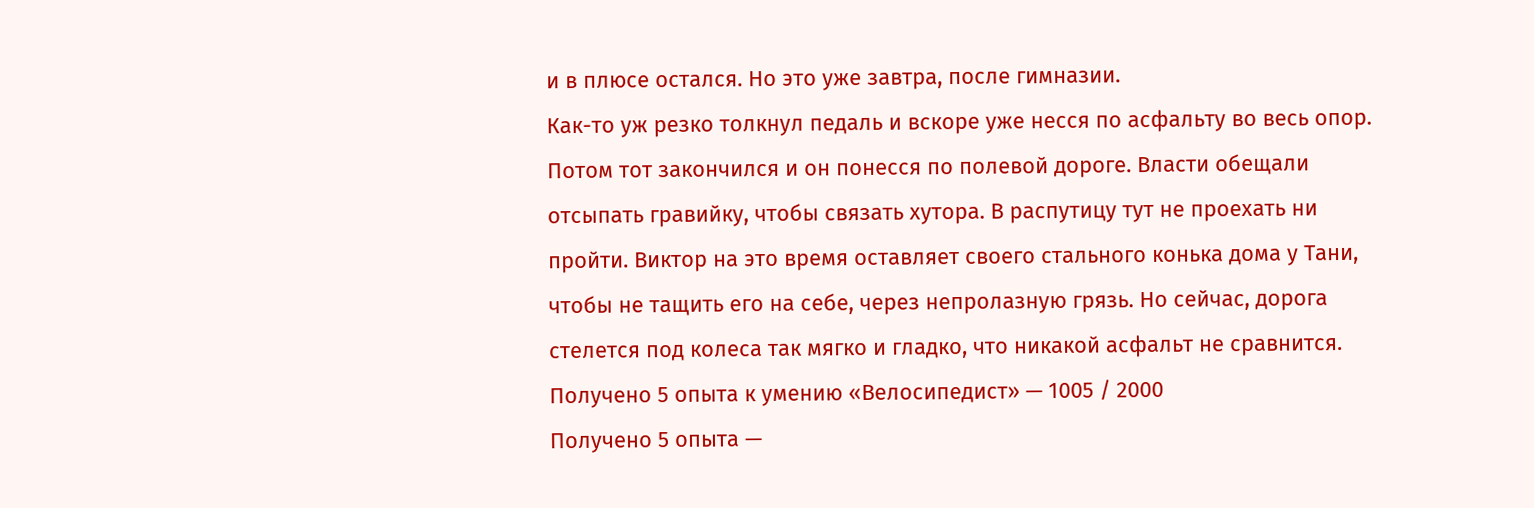и в плюсе остался. Но это уже завтра, после гимназии.
Как-то уж резко толкнул педаль и вскоре уже несся по асфальту во весь опор. Потом тот закончился и он понесся по полевой дороге. Власти обещали отсыпать гравийку, чтобы связать хутора. В распутицу тут не проехать ни пройти. Виктор на это время оставляет своего стального конька дома у Тани, чтобы не тащить его на себе, через непролазную грязь. Но сейчас, дорога стелется под колеса так мягко и гладко, что никакой асфальт не сравнится.
Получено 5 опыта к умению «Велосипедист» — 1005 / 2000
Получено 5 опыта —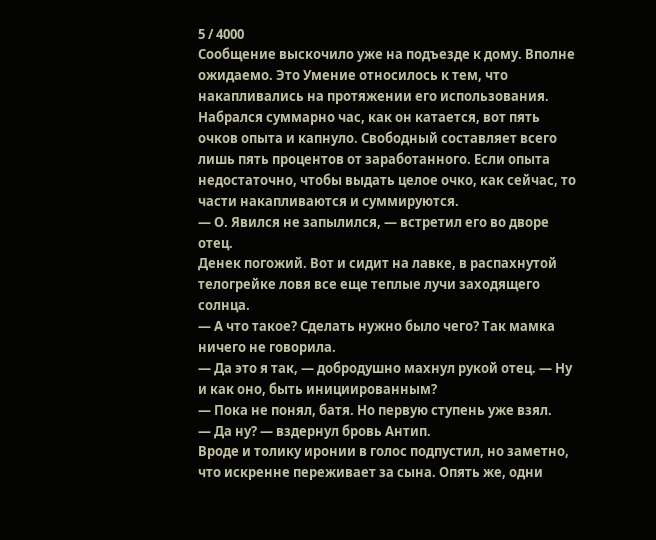5 / 4000
Сообщение выскочило уже на подъезде к дому. Вполне ожидаемо. Это Умение относилось к тем, что накапливались на протяжении его использования. Набрался суммарно час, как он катается, вот пять очков опыта и капнуло. Свободный составляет всего лишь пять процентов от заработанного. Если опыта недостаточно, чтобы выдать целое очко, как сейчас, то части накапливаются и суммируются.
— О. Явился не запылился, — встретил его во дворе отец.
Денек погожий. Вот и сидит на лавке, в распахнутой телогрейке ловя все еще теплые лучи заходящего солнца.
— А что такое? Сделать нужно было чего? Так мамка ничего не говорила.
— Да это я так, — добродушно махнул рукой отец. — Ну и как оно, быть инициированным?
— Пока не понял, батя. Но первую ступень уже взял.
— Да ну? — вздернул бровь Антип.
Вроде и толику иронии в голос подпустил, но заметно, что искренне переживает за сына. Опять же, одни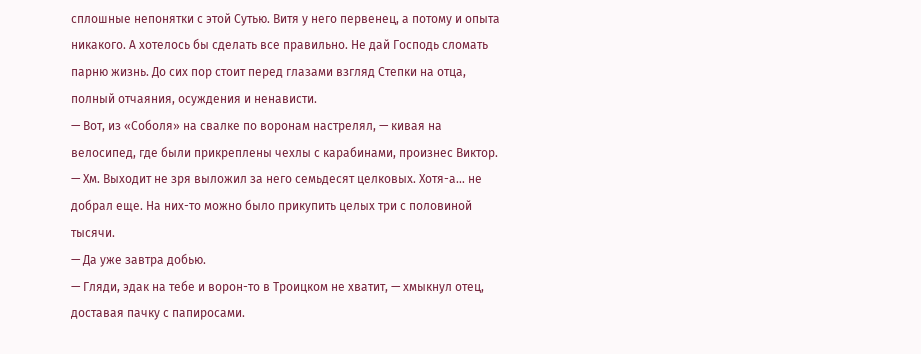сплошные непонятки с этой Сутью. Витя у него первенец, а потому и опыта никакого. А хотелось бы сделать все правильно. Не дай Господь сломать парню жизнь. До сих пор стоит перед глазами взгляд Степки на отца, полный отчаяния, осуждения и ненависти.
— Вот, из «Соболя» на свалке по воронам настрелял, — кивая на велосипед, где были прикреплены чехлы с карабинами, произнес Виктор.
— Хм. Выходит не зря выложил за него семьдесят целковых. Хотя-а… не добрал еще. На них-то можно было прикупить целых три с половиной тысячи.
— Да уже завтра добью.
— Гляди, эдак на тебе и ворон-то в Троицком не хватит, — хмыкнул отец, доставая пачку с папиросами.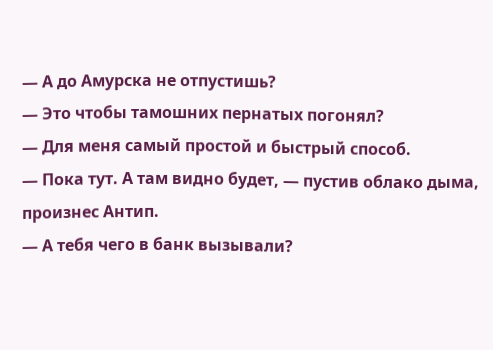— А до Амурска не отпустишь?
— Это чтобы тамошних пернатых погонял?
— Для меня самый простой и быстрый способ.
— Пока тут. А там видно будет, — пустив облако дыма, произнес Антип.
— А тебя чего в банк вызывали?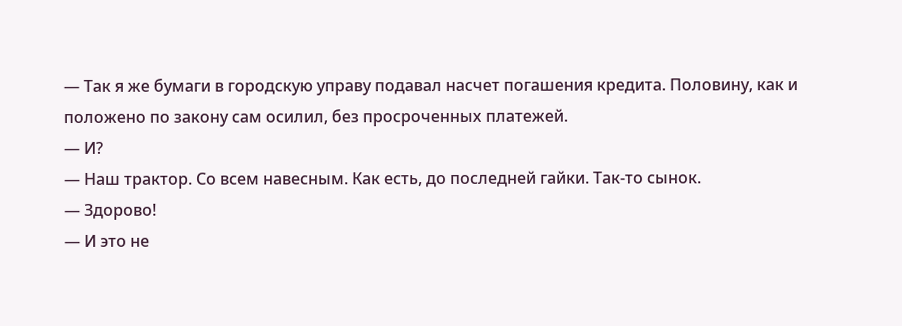— Так я же бумаги в городскую управу подавал насчет погашения кредита. Половину, как и положено по закону сам осилил, без просроченных платежей.
— И?
— Наш трактор. Со всем навесным. Как есть, до последней гайки. Так-то сынок.
— Здорово!
— И это не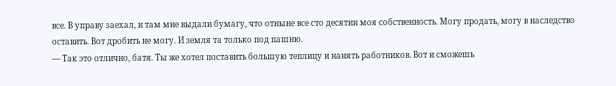все. В управу заехал, и там мне выдали бумагу, что отныне все сто десятин моя собственность. Могу продать, могу в наследство оставить. Вот дробить не могу. И земля та только под пашню.
— Так это отлично, батя. Ты же хотел поставить большую теплицу и нанять работников. Вот и сможешь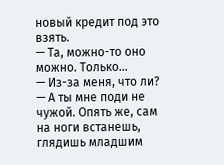новый кредит под это взять.
— Та, можно-то оно можно. Только…
— Из-за меня, что ли?
— А ты мне поди не чужой. Опять же, сам на ноги встанешь, глядишь младшим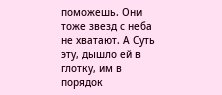поможешь. Они тоже звезд с неба не хватают. А Суть эту, дышло ей в глотку, им в порядок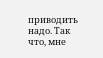приводить надо. Так что, мне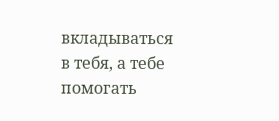вкладываться в тебя, а тебе помогать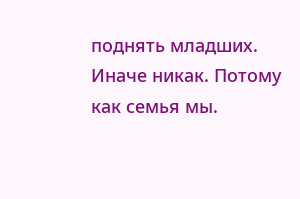поднять младших. Иначе никак. Потому как семья мы.